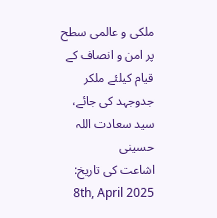ملکی و عالمی سطح پر امن و انصاف کے قیام کیلئے ملکر جدوجہد کی جائے، سید سعادت اللہ حسینی
اشاعت کی تاریخ: 8th, April 2025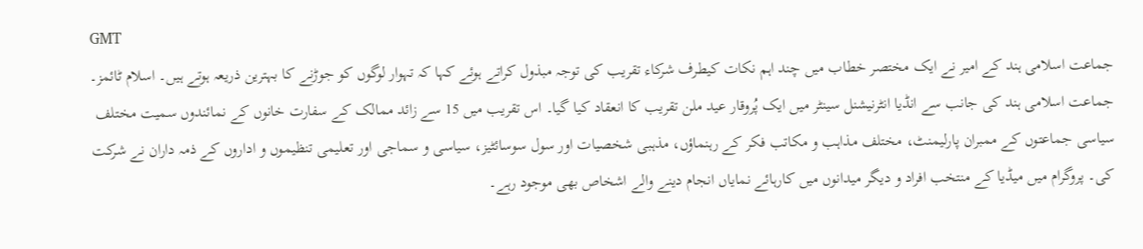GMT
جماعت اسلامی ہند کے امیر نے ایک مختصر خطاب میں چند اہم نکات کیطرف شرکاء تقریب کی توجہ مبذول کراتے ہوئے کہا کہ تہوار لوگوں کو جوڑنے کا بہترین ذریعہ ہوتے ہیں۔ اسلام ٹائمز۔ جماعت اسلامی ہند کی جانب سے انڈیا انٹرنیشنل سینٹر میں ایک پُروقار عید ملن تقریب کا انعقاد کیا گیا۔ اس تقریب میں 15 سے زائد ممالک کے سفارت خانوں کے نمائندوں سمیت مختلف سیاسی جماعتوں کے ممبران پارلیمنٹ، مختلف مذاہب و مکاتب فکر کے رہنماؤں، مذہبی شخصیات اور سول سوسائٹیز، سیاسی و سماجی اور تعلیمی تنظیموں و اداروں کے ذمہ داران نے شرکت کی۔ پروگرام میں میڈیا کے منتخب افراد و دیگر میدانوں میں کارہائے نمایاں انجام دینے والے اشخاص بھی موجود رہے۔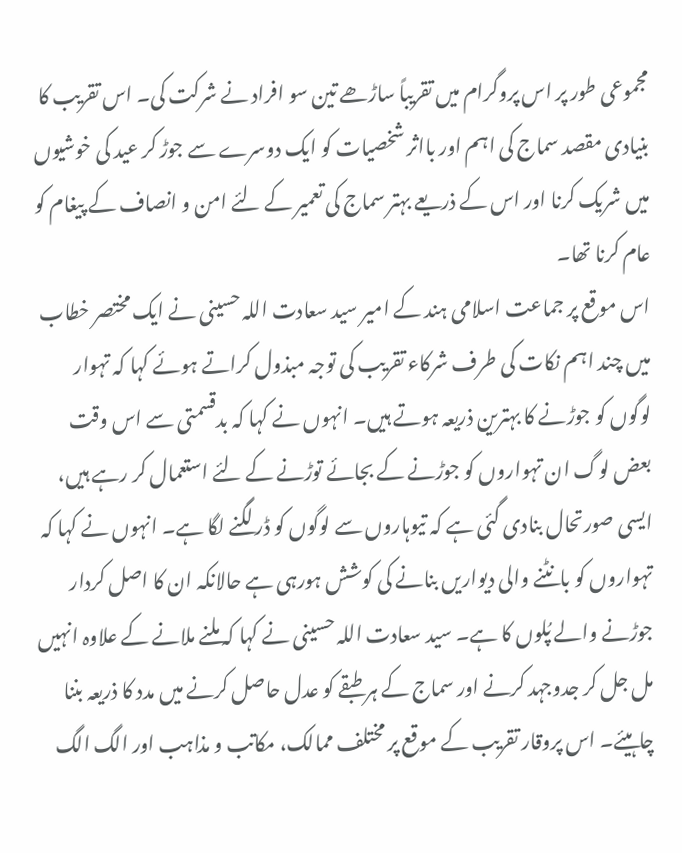مجموعی طور پر اس پروگرام میں تقریباً ساڑھے تین سو افراد نے شرکت کی۔ اس تقریب کا بنیادی مقصد سماج کی اہم اور بااثر شخصیات کو ایک دوسرے سے جوڑ کر عید کی خوشیوں میں شریک کرنا اور اس کے ذریعے بہتر سماج کی تعمیر کے لئے امن و انصاف کے پیغام کو عام کرنا تھا۔
اس موقع پر جماعت اسلامی ہند کے امیر سید سعادت اللہ حسینی نے ایک مختصر خطاب میں چند اہم نکات کی طرف شرکاء تقریب کی توجہ مبذول کراتے ہوئے کہا کہ تہوار لوگوں کو جوڑنے کا بہترین ذریعہ ہوتے ہیں۔ انہوں نے کہا کہ بدقسمتی سے اس وقت بعض لوگ ان تہواروں کو جوڑنے کے بجائے توڑنے کے لئے استعمال کر رہے ہیں، ایسی صورتحال بنادی گئی ہے کہ تیوہاروں سے لوگوں کو ڈر لگنے لگا ہے۔ انہوں نے کہا کہ تہواروں کو بانٹنے والی دیواریں بنانے کی کوشش ہورہی ہے حالانکہ ان کا اصل کردار جوڑنے والے پُلوں کا ہے۔ سید سعادت اللہ حسینی نے کہا کہ ملنے ملانے کے علاوہ انہیں مل جل کر جدوجہد کرنے اور سماج کے ہر طبقے کو عدل حاصل کرنے میں مدد کا ذریعہ بننا چاہیئے۔ اس پروقار تقریب کے موقع پر مختلف ممالک، مکاتب و مذاہب اور الگ الگ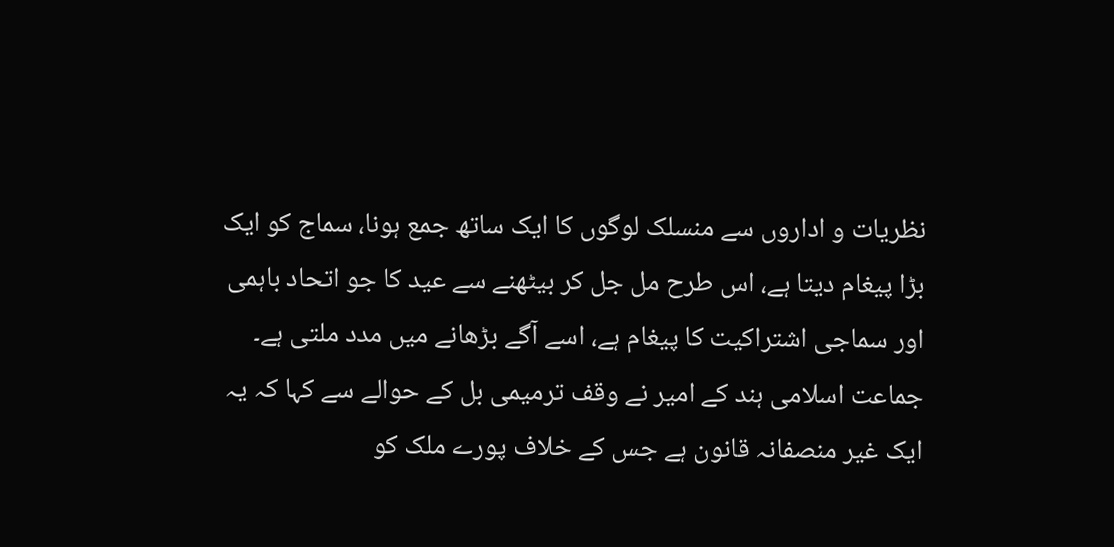نظریات و اداروں سے منسلک لوگوں کا ایک ساتھ جمع ہونا، سماج کو ایک بڑا پیغام دیتا ہے، اس طرح مل جل کر بیٹھنے سے عید کا جو اتحاد باہمی اور سماجی اشتراکیت کا پیغام ہے، اسے آگے بڑھانے میں مدد ملتی ہے۔
جماعت اسلامی ہند کے امیر نے وقف ترمیمی بل کے حوالے سے کہا کہ یہ ایک غیر منصفانہ قانون ہے جس کے خلاف پورے ملک کو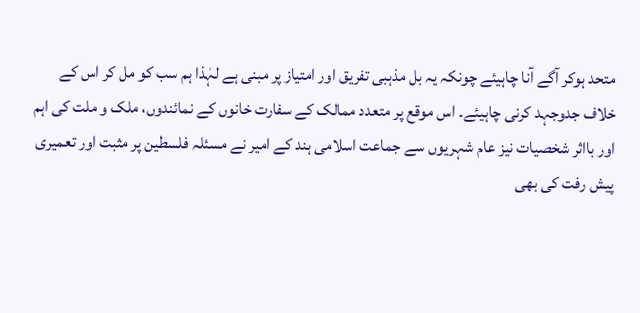متحد ہوکر آگے آنا چاہیئے چونکہ یہ بل مذہبی تفریق اور امتیاز پر مبنی ہے لہٰذا ہم سب کو مل کر اس کے خلاف جدوجہد کرنی چاہیئے۔ اس موقع پر متعدد ممالک کے سفارت خانوں کے نمائندوں، ملک و ملت کی اہم اور بااثر شخصیات نیز عام شہریوں سے جماعت اسلامی ہند کے امیر نے مسئلہ فلسطین پر مثبت اور تعمیری پیش رفت کی بھی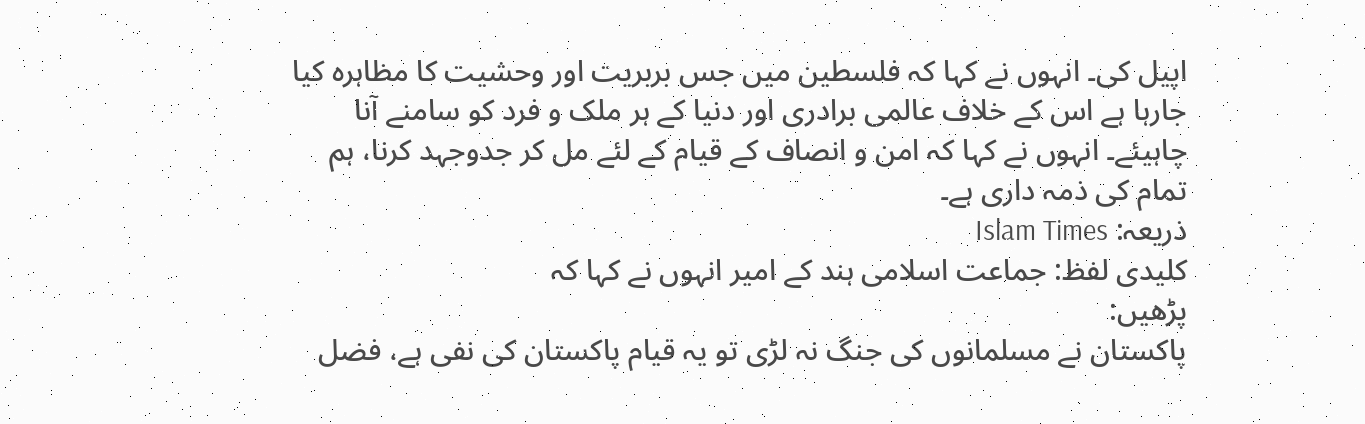اپیل کی۔ انہوں نے کہا کہ فلسطین میں جس بربریت اور وحشیت کا مظاہرہ کیا جارہا ہے اس کے خلاف عالمی برادری اور دنیا کے ہر ملک و فرد کو سامنے آنا چاہیئے۔ انہوں نے کہا کہ امن و انصاف کے قیام کے لئے مل کر جدوجہد کرنا، ہم تمام کی ذمہ داری ہے۔
ذریعہ: Islam Times
کلیدی لفظ: جماعت اسلامی ہند کے امیر انہوں نے کہا کہ
پڑھیں:
پاکستان نے مسلمانوں کی جنگ نہ لڑی تو یہ قیام پاکستان کی نفی ہے، فضل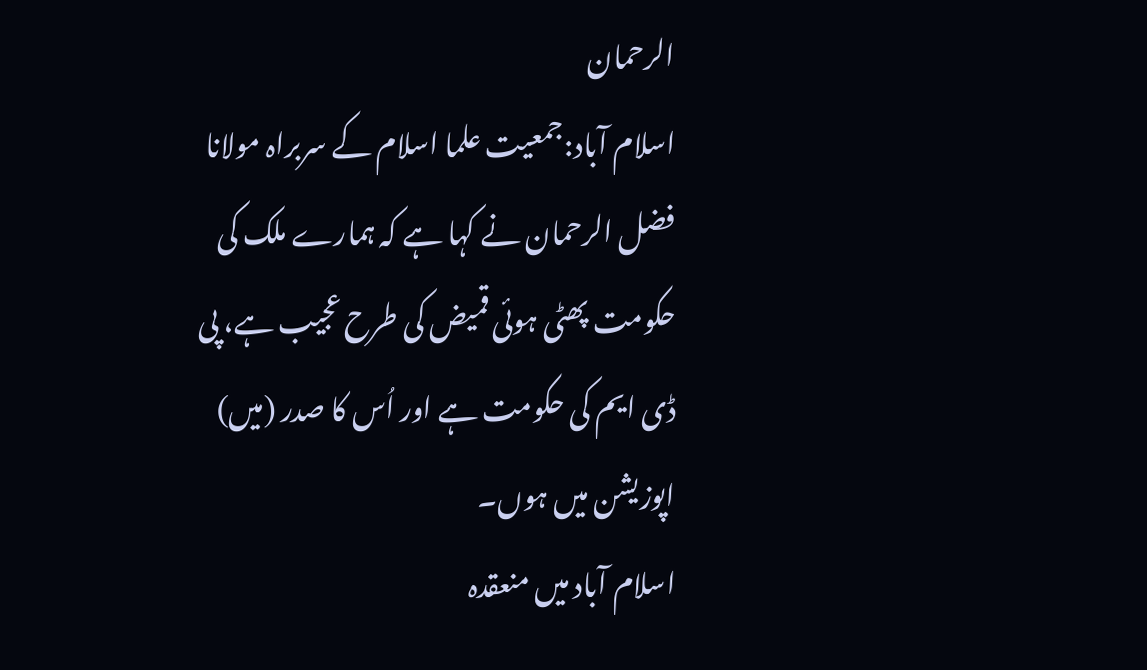الرحمان
اسلام آباد:جمعیت علما اسلام کے سربراہ مولانا فضل الرحمان نے کہا ہے کہ ہمارے ملک کی حکومت پھٹی ہوئی قمیض کی طرح عجیب ہے، پی ڈی ایم کی حکومت ہے اور اُس کا صدر (میں) اپوزیشن میں ہوں۔
اسلام آباد میں منعقدہ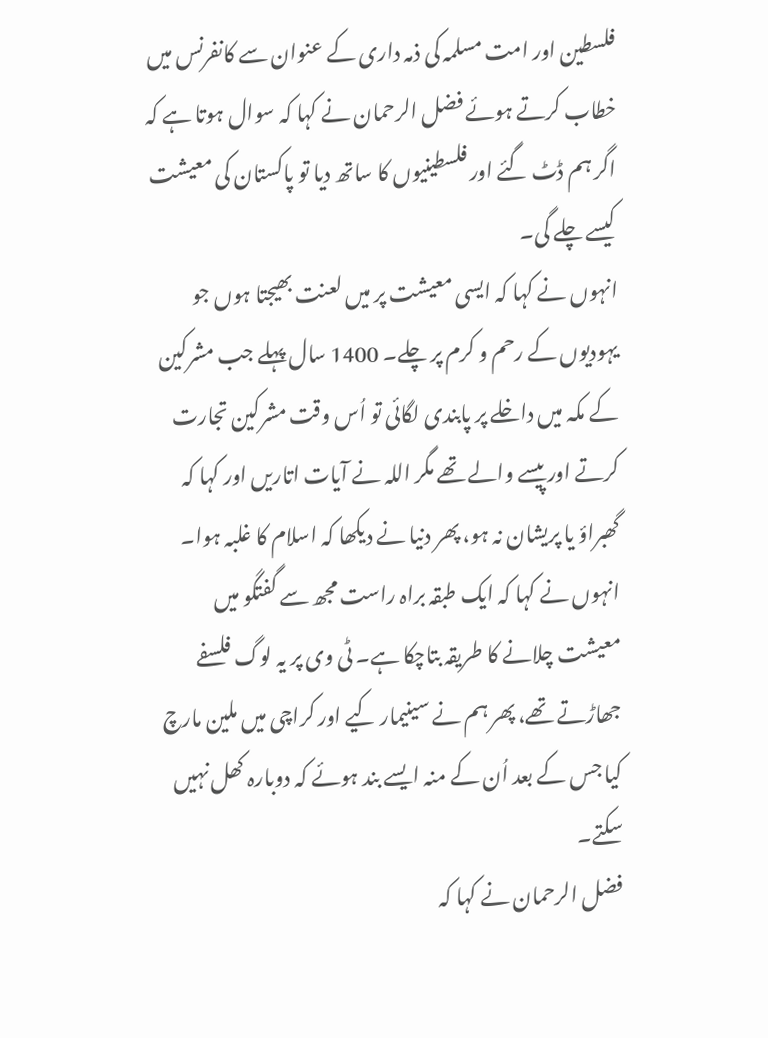فلسطین اور امت مسلمہ کی ذمہ داری کے عنوان سے کانفرنس میں خطاب کرتے ہوئے فضل الرحمان نے کہا کہ سوال ہوتا ہے کہ اگر ہم ڈٹ گئے اور فلسطینیوں کا ساتھ دیا تو پاکستان کی معیشت کیسے چلے گی۔
انہوں نے کہا کہ ایسی معیشت پر میں لعنت بھیجتا ہوں جو یہودیوں کے رحم و کرم پر چلے۔ 1400 سال پہلے جب مشرکین کے مکہ میں داخلے پر پابندی لگائی تو اُس وقت مشرکین تجارت کرتے اور پیسے والے تھے مگر اللہ نے آیات اتاریں اور کہا کہ گھبراؤ یا پریشان نہ ہو، پھر دنیا نے دیکھا کہ اسلام کا غلبہ ہوا۔
انہوں نے کہا کہ ایک طبقہ براہ راست مجھ سے گفتگو میں معیشت چلانے کا طریقہ بتاچکا ہے۔ ٹی وی پر یہ لوگ فلسفے جھاڑتے تھے، پھر ہم نے سینیمار کیے اور کراچی میں ملین مارچ کیا جس کے بعد اُن کے منہ ایسے بند ہوئے کہ دوبارہ کھل نہیں سکتے۔
فضل الرحمان نے کہا کہ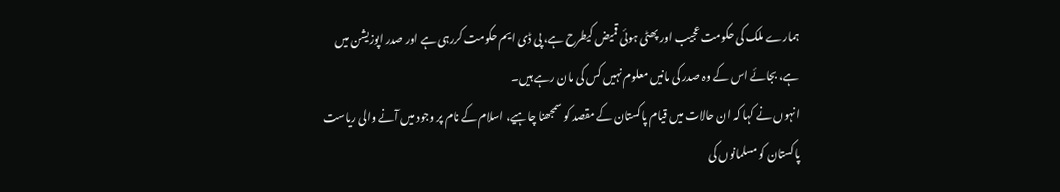ہمارے ملک کی حکومت عجیب اور پھٹی ہوئی قمیض کیطرح ہے، پی ڈی ایم حکومت کررہی ہے اور صدر اپوزیشن میں ہے، بجائے اس کے وہ صدر کی مانیں معلوم نہیں کس کی مان رہے ہیں۔
انہوں نے کہا کہ ان حالات میں قیام پاکستان کے مقصد کو سمجھنا چاہیے، اسلام کے نام پر وجود میں آنے والی ریاست پاکستان کو مسلمانوں کی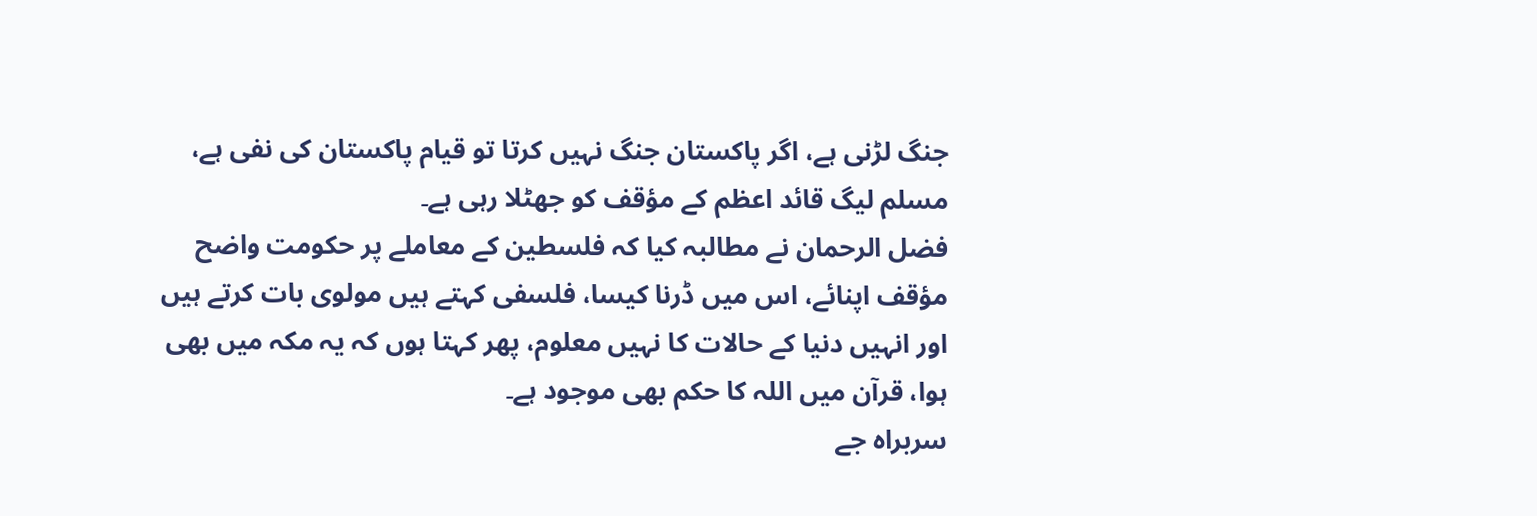جنگ لڑنی ہے، اگر پاکستان جنگ نہیں کرتا تو قیام پاکستان کی نفی ہے، مسلم لیگ قائد اعظم کے مؤقف کو جھٹلا رہی ہے۔
فضل الرحمان نے مطالبہ کیا کہ فلسطین کے معاملے پر حکومت واضح مؤقف اپنائے، اس میں ڈرنا کیسا، فلسفی کہتے ہیں مولوی بات کرتے ہیں اور انہیں دنیا کے حالات کا نہیں معلوم، پھر کہتا ہوں کہ یہ مکہ میں بھی ہوا، قرآن میں اللہ کا حکم بھی موجود ہے۔
سربراہ جے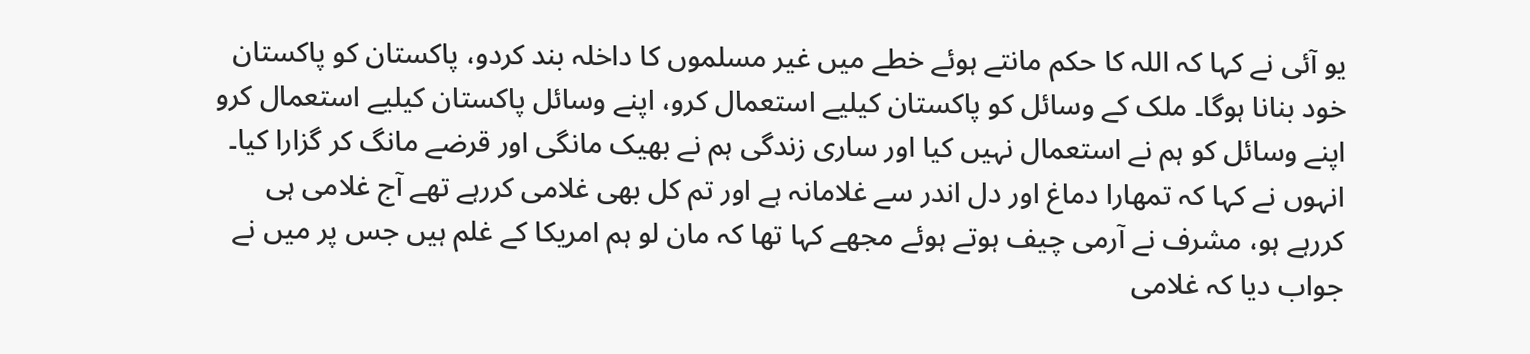یو آئی نے کہا کہ اللہ کا حکم مانتے ہوئے خطے میں غیر مسلموں کا داخلہ بند کردو، پاکستان کو پاکستان خود بنانا ہوگا۔ ملک کے وسائل کو پاکستان کیلیے استعمال کرو، اپنے وسائل پاکستان کیلیے استعمال کرو اپنے وسائل کو ہم نے استعمال نہیں کیا اور ساری زندگی ہم نے بھیک مانگی اور قرضے مانگ کر گزارا کیا۔
انہوں نے کہا کہ تمھارا دماغ اور دل اندر سے غلامانہ ہے اور تم کل بھی غلامی کررہے تھے آج غلامی ہی کررہے ہو، مشرف نے آرمی چیف ہوتے ہوئے مجھے کہا تھا کہ مان لو ہم امریکا کے غلم ہیں جس پر میں نے جواب دیا کہ غلامی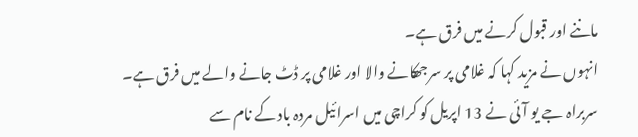ماننے اور قبول کرنے میں فرق ہے۔
انہوں نے مزید کہا کہ غلامی پر سرجھکانے والا اور غلامی پر ڈٹ جانے والے میں فرق ہے۔
سربراہ جے یو آئی نے 13 اپریل کو کراچی میں اسرائیل مردہ باد کے نام سے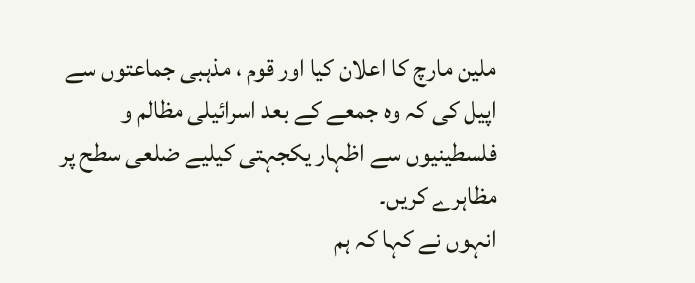ملین مارچ کا اعلان کیا اور قوم ، مذہبی جماعتوں سے اپیل کی کہ وہ جمعے کے بعد اسرائیلی مظالم و فلسطینیوں سے اظہار یکجہتی کیلیے ضلعی سطح پر مظاہرے کریں۔
انہوں نے کہا کہ ہم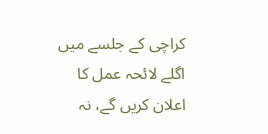کراچی کے جلسے میں اگلے لائحہ عمل کا اعلان کریں گے، نہ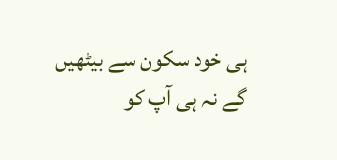ہی خود سکون سے بیٹھیں گے نہ ہی آپ کو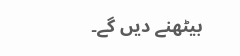بیٹھنے دیں گے۔